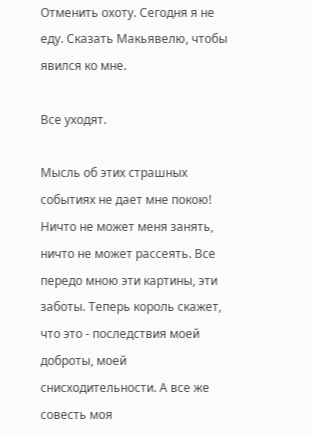Отменить охоту. Сегодня я не еду. Сказать Макьявелю, чтобы явился ко мне.

Все уходят.

Мысль об этих страшных событиях не дает мне покою! Ничто не может меня занять, ничто не может рассеять. Все передо мною эти картины, эти заботы. Теперь король скажет, что это - последствия моей доброты, моей снисходительности. А все же совесть моя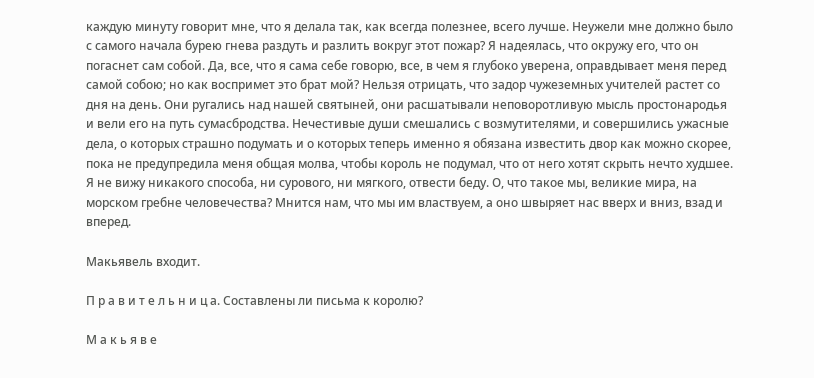каждую минуту говорит мне, что я делала так, как всегда полезнее, всего лучше. Неужели мне должно было с самого начала бурею гнева раздуть и разлить вокруг этот пожар? Я надеялась, что окружу его, что он погаснет сам собой. Да, все, что я сама себе говорю, все, в чем я глубоко уверена, оправдывает меня перед самой собою; но как воспримет это брат мой? Нельзя отрицать, что задор чужеземных учителей растет со дня на день. Они ругались над нашей святыней, они расшатывали неповоротливую мысль простонародья и вели его на путь сумасбродства. Нечестивые души смешались с возмутителями, и совершились ужасные дела, о которых страшно подумать и о которых теперь именно я обязана известить двор как можно скорее, пока не предупредила меня общая молва, чтобы король не подумал, что от него хотят скрыть нечто худшее. Я не вижу никакого способа, ни сурового, ни мягкого, отвести беду. О, что такое мы, великие мира, на морском гребне человечества? Мнится нам, что мы им властвуем, а оно швыряет нас вверх и вниз, взад и вперед.

Макьявель входит.

П р а в и т е л ь н и ц а. Составлены ли письма к королю?

М а к ь я в е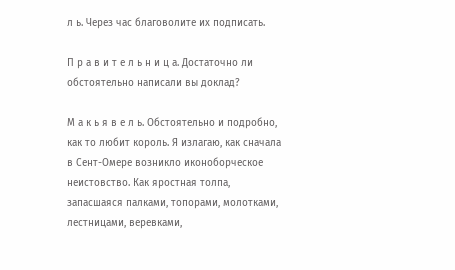л ь. Через час благоволите их подписать.

П р а в и т е л ь н и ц а. Достаточно ли обстоятельно написали вы доклад?

М а к ь я в е л ь. Обстоятельно и подробно, как то любит король. Я излагаю, как сначала в Сент-Омере возникло иконоборческое неистовство. Как яростная толпа, запасшаяся палками, топорами, молотками, лестницами, веревками,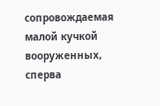сопровождаемая малой кучкой вооруженных, сперва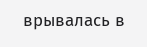врывалась в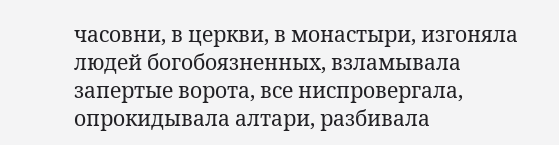часовни, в церкви, в монастыри, изгоняла людей богобоязненных, взламывала запертые ворота, все ниспровергала, опрокидывала алтари, разбивала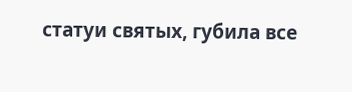статуи святых, губила все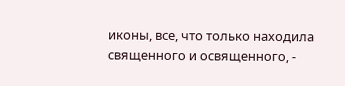иконы, все, что только находила священного и освященного, -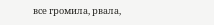все громила, рвала,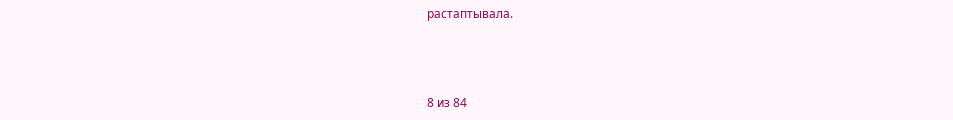растаптывала.



8 из 84